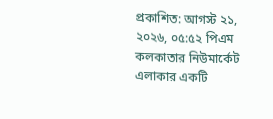প্রকাশিত: আগস্ট ২১, ২০২৬, ০৫:৫২ পিএম
কলকাতার নিউমার্কেট এলাকার একটি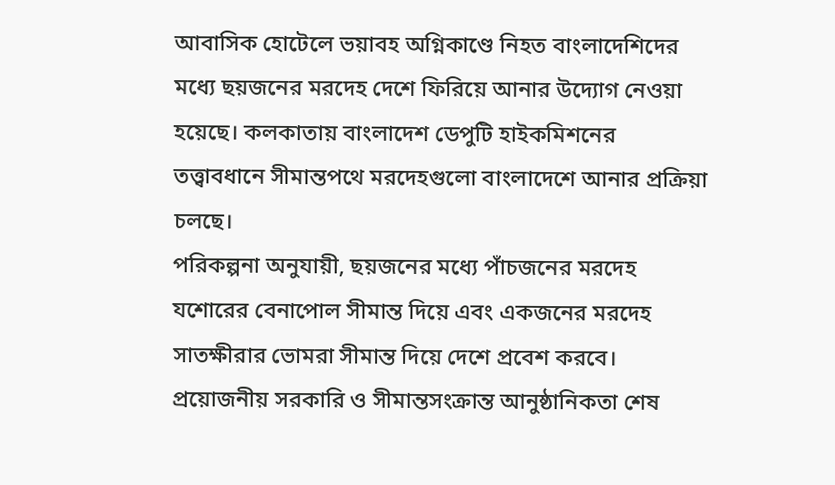আবাসিক হোটেলে ভয়াবহ অগ্নিকাণ্ডে নিহত বাংলাদেশিদের মধ্যে ছয়জনের মরদেহ দেশে ফিরিয়ে আনার উদ্যোগ নেওয়া হয়েছে। কলকাতায় বাংলাদেশ ডেপুটি হাইকমিশনের তত্ত্বাবধানে সীমান্তপথে মরদেহগুলো বাংলাদেশে আনার প্রক্রিয়া চলছে।
পরিকল্পনা অনুযায়ী, ছয়জনের মধ্যে পাঁচজনের মরদেহ যশোরের বেনাপোল সীমান্ত দিয়ে এবং একজনের মরদেহ সাতক্ষীরার ভোমরা সীমান্ত দিয়ে দেশে প্রবেশ করবে। প্রয়োজনীয় সরকারি ও সীমান্তসংক্রান্ত আনুষ্ঠানিকতা শেষ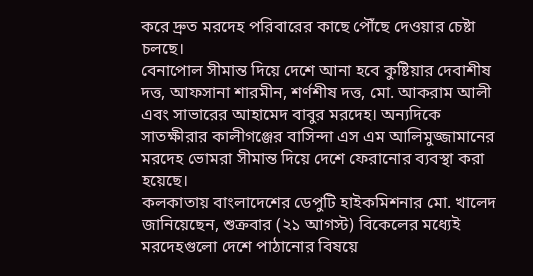করে দ্রুত মরদেহ পরিবারের কাছে পৌঁছে দেওয়ার চেষ্টা চলছে।
বেনাপোল সীমান্ত দিয়ে দেশে আনা হবে কুষ্টিয়ার দেবাশীষ দত্ত, আফসানা শারমীন, শর্ণশীষ দত্ত, মো. আকরাম আলী এবং সাভারের আহামেদ বাবুর মরদেহ। অন্যদিকে সাতক্ষীরার কালীগঞ্জের বাসিন্দা এস এম আলিমুজ্জামানের মরদেহ ভোমরা সীমান্ত দিয়ে দেশে ফেরানোর ব্যবস্থা করা হয়েছে।
কলকাতায় বাংলাদেশের ডেপুটি হাইকমিশনার মো. খালেদ জানিয়েছেন, শুক্রবার (২১ আগস্ট) বিকেলের মধ্যেই মরদেহগুলো দেশে পাঠানোর বিষয়ে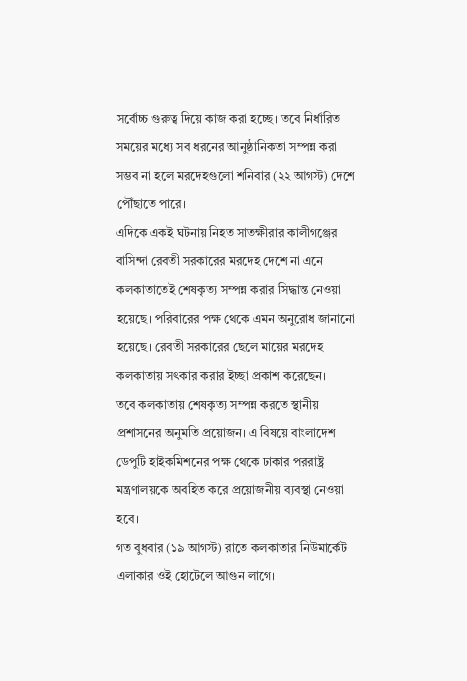সর্বোচ্চ গুরুত্ব দিয়ে কাজ করা হচ্ছে। তবে নির্ধারিত সময়ের মধ্যে সব ধরনের আনুষ্ঠানিকতা সম্পন্ন করা সম্ভব না হলে মরদেহগুলো শনিবার (২২ আগস্ট) দেশে পৌঁছাতে পারে।
এদিকে একই ঘটনায় নিহত সাতক্ষীরার কালীগঞ্জের বাসিন্দা রেবতী সরকারের মরদেহ দেশে না এনে কলকাতাতেই শেষকৃত্য সম্পন্ন করার সিদ্ধান্ত নেওয়া হয়েছে। পরিবারের পক্ষ থেকে এমন অনুরোধ জানানো হয়েছে। রেবতী সরকারের ছেলে মায়ের মরদেহ কলকাতায় সৎকার করার ইচ্ছা প্রকাশ করেছেন।
তবে কলকাতায় শেষকৃত্য সম্পন্ন করতে স্থানীয় প্রশাসনের অনুমতি প্রয়োজন। এ বিষয়ে বাংলাদেশ ডেপুটি হাইকমিশনের পক্ষ থেকে ঢাকার পররাষ্ট্র মন্ত্রণালয়কে অবহিত করে প্রয়োজনীয় ব্যবস্থা নেওয়া হবে।
গত বুধবার (১৯ আগস্ট) রাতে কলকাতার নিউমার্কেট এলাকার ওই হোটেলে আগুন লাগে।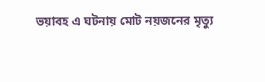ভয়াবহ এ ঘটনায় মোট নয়জনের মৃত্যু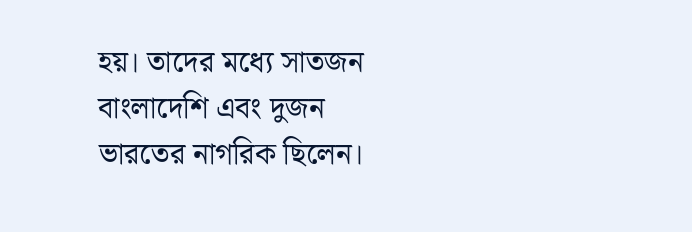হয়। তাদের মধ্যে সাতজন বাংলাদেশি এবং দুজন ভারতের নাগরিক ছিলেন।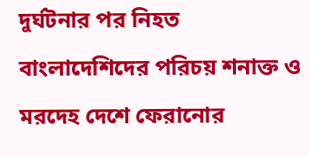দুর্ঘটনার পর নিহত বাংলাদেশিদের পরিচয় শনাক্ত ও মরদেহ দেশে ফেরানোর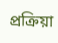প্রক্রিয়া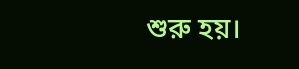শুরু হয়।